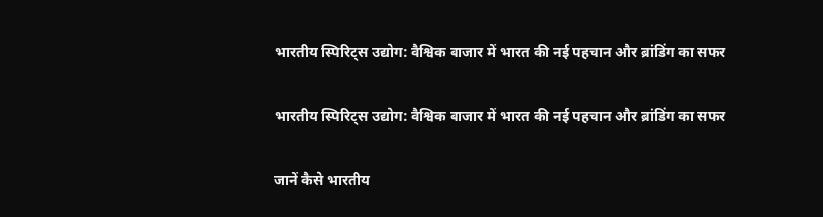भारतीय स्पिरिट्स उद्योग: वैश्विक बाजार में भारत की नई पहचान और ब्रांडिंग का सफर

भारतीय स्पिरिट्स उद्योग: वैश्विक बाजार में भारत की नई पहचान और ब्रांडिंग का सफर

जानें कैसे भारतीय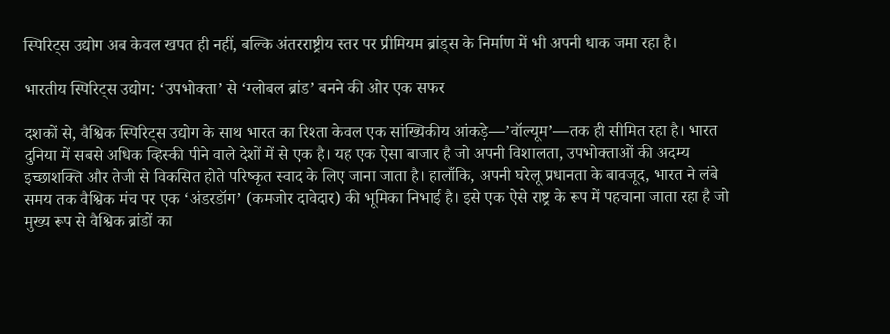स्पिरिट्स उद्योग अब केवल खपत ही नहीं, बल्कि अंतरराष्ट्रीय स्तर पर प्रीमियम ब्रांड्स के निर्माण में भी अपनी धाक जमा रहा है।

भारतीय स्पिरिट्स उद्योग: ‘उपभोक्ता’ से ‘ग्लोबल ब्रांड’ बनने की ओर एक सफर

दशकों से, वैश्विक स्पिरिट्स उद्योग के साथ भारत का रिश्ता केवल एक सांख्यिकीय आंकड़े—’वॉल्यूम’—तक ही सीमित रहा है। भारत दुनिया में सबसे अधिक व्हिस्की पीने वाले देशों में से एक है। यह एक ऐसा बाजार है जो अपनी विशालता, उपभोक्ताओं की अदम्य इच्छाशक्ति और तेजी से विकसित होते परिष्कृत स्वाद के लिए जाना जाता है। हालाँकि, अपनी घरेलू प्रधानता के बावजूद, भारत ने लंबे समय तक वैश्विक मंच पर एक ‘अंडरडॉग’ (कमजोर दावेदार) की भूमिका निभाई है। इसे एक ऐसे राष्ट्र के रूप में पहचाना जाता रहा है जो मुख्य रूप से वैश्विक ब्रांडों का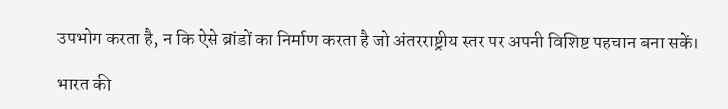उपभोग करता है, न कि ऐसे ब्रांडों का निर्माण करता है जो अंतरराष्ट्रीय स्तर पर अपनी विशिष्ट पहचान बना सकें।

भारत की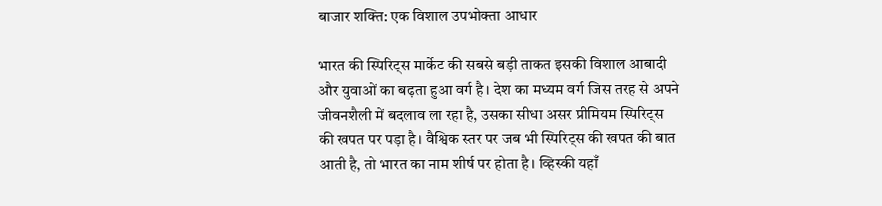बाजार शक्ति: एक विशाल उपभोक्ता आधार

भारत की स्पिरिट्स मार्केट की सबसे बड़ी ताकत इसकी विशाल आबादी और युवाओं का बढ़ता हुआ वर्ग है। देश का मध्यम वर्ग जिस तरह से अपने जीवनशैली में बदलाव ला रहा है, उसका सीधा असर प्रीमियम स्पिरिट्स की खपत पर पड़ा है। वैश्विक स्तर पर जब भी स्पिरिट्स की खपत की बात आती है, तो भारत का नाम शीर्ष पर होता है। व्हिस्की यहाँ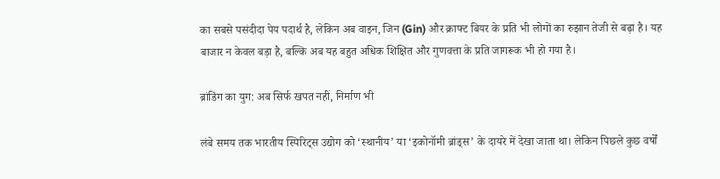का सबसे पसंदीदा पेय पदार्थ है, लेकिन अब वाइन, जिन (Gin) और क्राफ्ट बियर के प्रति भी लोगों का रुझान तेजी से बढ़ा है। यह बाजार न केवल बड़ा है, बल्कि अब यह बहुत अधिक शिक्षित और गुणवत्ता के प्रति जागरूक भी हो गया है।

ब्रांडिंग का युग: अब सिर्फ खपत नहीं, निर्माण भी

लंबे समय तक भारतीय स्पिरिट्स उद्योग को ‘स्थानीय’ या ‘इकोनॉमी ब्रांड्स’ के दायरे में देखा जाता था। लेकिन पिछले कुछ वर्षों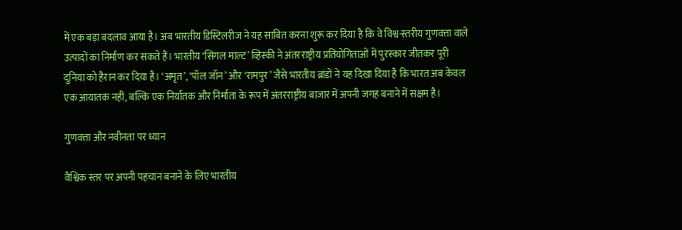में एक बड़ा बदलाव आया है। अब भारतीय डिस्टिलरीज ने यह साबित करना शुरू कर दिया है कि वे विश्व-स्तरीय गुणवत्ता वाले उत्पादों का निर्माण कर सकते हैं। भारतीय ‘सिंगल माल्ट’ व्हिस्की ने अंतरराष्ट्रीय प्रतियोगिताओं में पुरस्कार जीतकर पूरी दुनिया को हैरान कर दिया है। ‘अमृत’, ‘पॉल जॉन’ और ‘रामपुर’ जैसे भारतीय ब्रांडों ने यह दिखा दिया है कि भारत अब केवल एक आयातक नहीं, बल्कि एक निर्यातक और निर्माता के रूप में अंतरराष्ट्रीय बाजार में अपनी जगह बनाने में सक्षम है।

गुणवत्ता और नवीनता पर ध्यान

वैश्विक स्तर पर अपनी पहचान बनाने के लिए भारतीय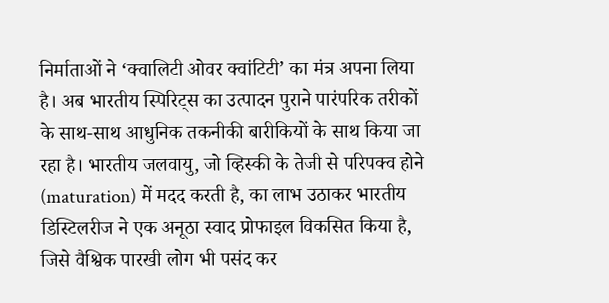निर्माताओं ने ‘क्वालिटी ओवर क्वांटिटी’ का मंत्र अपना लिया है। अब भारतीय स्पिरिट्स का उत्पादन पुराने पारंपरिक तरीकों के साथ-साथ आधुनिक तकनीकी बारीकियों के साथ किया जा रहा है। भारतीय जलवायु, जो व्हिस्की के तेजी से परिपक्व होने (maturation) में मदद करती है, का लाभ उठाकर भारतीय डिस्टिलरीज ने एक अनूठा स्वाद प्रोफाइल विकसित किया है, जिसे वैश्विक पारखी लोग भी पसंद कर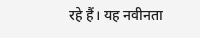रहे हैं। यह नवीनता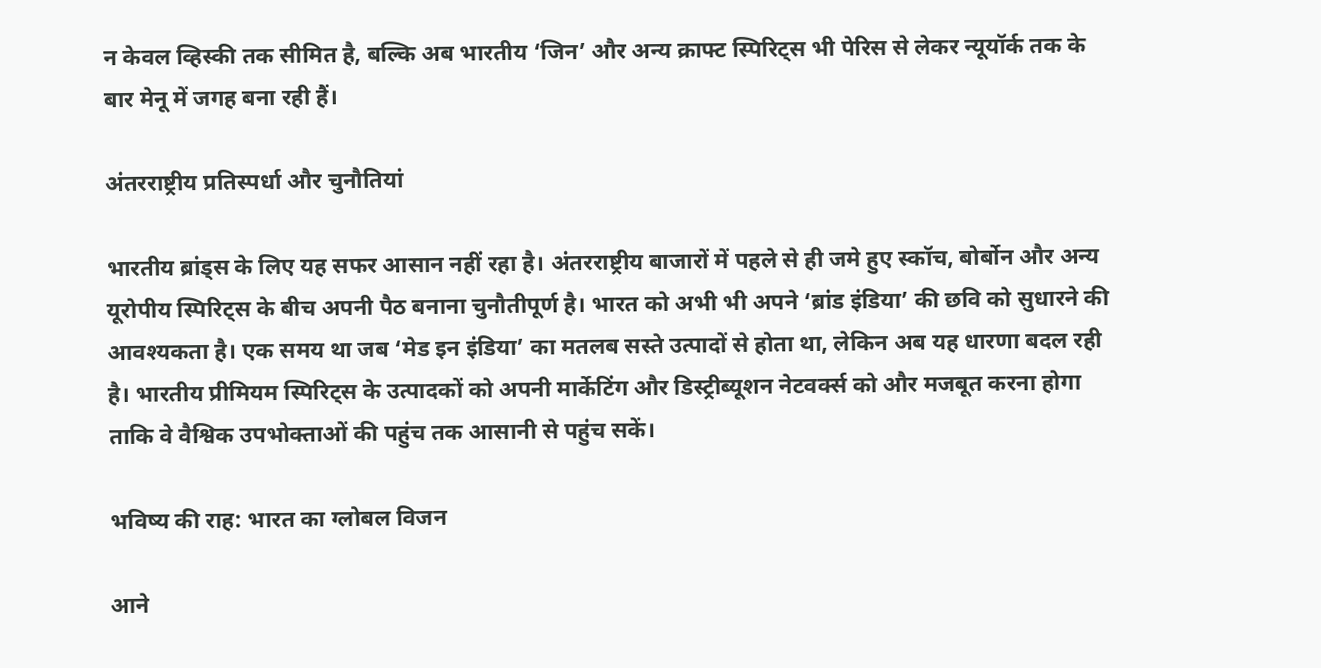न केवल व्हिस्की तक सीमित है, बल्कि अब भारतीय ‘जिन’ और अन्य क्राफ्ट स्पिरिट्स भी पेरिस से लेकर न्यूयॉर्क तक के बार मेनू में जगह बना रही हैं।

अंतरराष्ट्रीय प्रतिस्पर्धा और चुनौतियां

भारतीय ब्रांड्स के लिए यह सफर आसान नहीं रहा है। अंतरराष्ट्रीय बाजारों में पहले से ही जमे हुए स्कॉच, बोर्बोन और अन्य यूरोपीय स्पिरिट्स के बीच अपनी पैठ बनाना चुनौतीपूर्ण है। भारत को अभी भी अपने ‘ब्रांड इंडिया’ की छवि को सुधारने की आवश्यकता है। एक समय था जब ‘मेड इन इंडिया’ का मतलब सस्ते उत्पादों से होता था, लेकिन अब यह धारणा बदल रही है। भारतीय प्रीमियम स्पिरिट्स के उत्पादकों को अपनी मार्केटिंग और डिस्ट्रीब्यूशन नेटवर्क्स को और मजबूत करना होगा ताकि वे वैश्विक उपभोक्ताओं की पहुंच तक आसानी से पहुंच सकें।

भविष्य की राह: भारत का ग्लोबल विजन

आने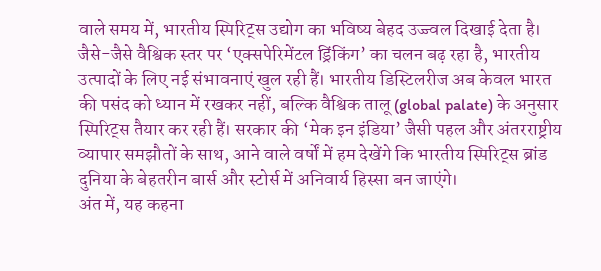वाले समय में, भारतीय स्पिरिट्स उद्योग का भविष्य बेहद उज्ज्वल दिखाई देता है। जैसे-जैसे वैश्विक स्तर पर ‘एक्सपेरिमेंटल ड्रिंकिंग’ का चलन बढ़ रहा है, भारतीय उत्पादों के लिए नई संभावनाएं खुल रही हैं। भारतीय डिस्टिलरीज अब केवल भारत की पसंद को ध्यान में रखकर नहीं, बल्कि वैश्विक तालू (global palate) के अनुसार स्पिरिट्स तैयार कर रही हैं। सरकार की ‘मेक इन इंडिया’ जैसी पहल और अंतरराष्ट्रीय व्यापार समझौतों के साथ, आने वाले वर्षों में हम देखेंगे कि भारतीय स्पिरिट्स ब्रांड दुनिया के बेहतरीन बार्स और स्टोर्स में अनिवार्य हिस्सा बन जाएंगे।
अंत में, यह कहना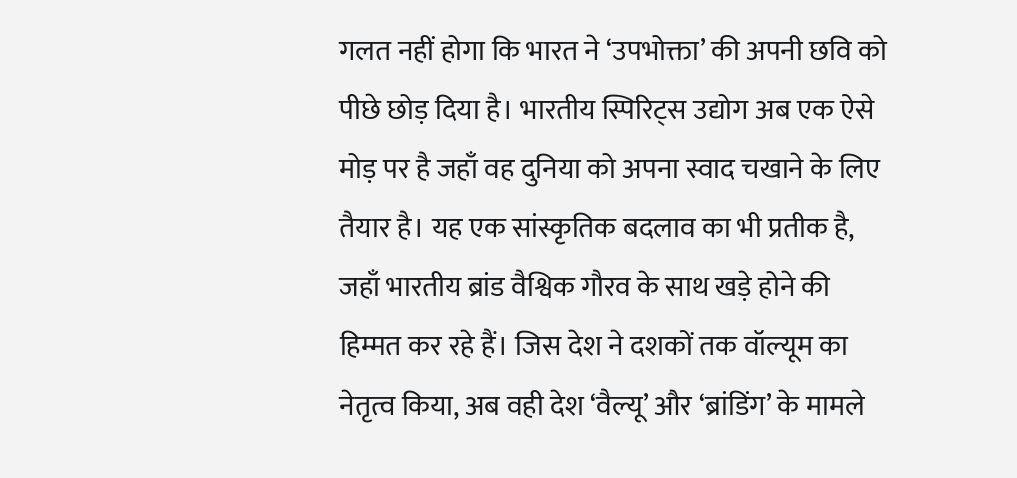गलत नहीं होगा कि भारत ने ‘उपभोक्ता’ की अपनी छवि को पीछे छोड़ दिया है। भारतीय स्पिरिट्स उद्योग अब एक ऐसे मोड़ पर है जहाँ वह दुनिया को अपना स्वाद चखाने के लिए तैयार है। यह एक सांस्कृतिक बदलाव का भी प्रतीक है, जहाँ भारतीय ब्रांड वैश्विक गौरव के साथ खड़े होने की हिम्मत कर रहे हैं। जिस देश ने दशकों तक वॉल्यूम का नेतृत्व किया, अब वही देश ‘वैल्यू’ और ‘ब्रांडिंग’ के मामले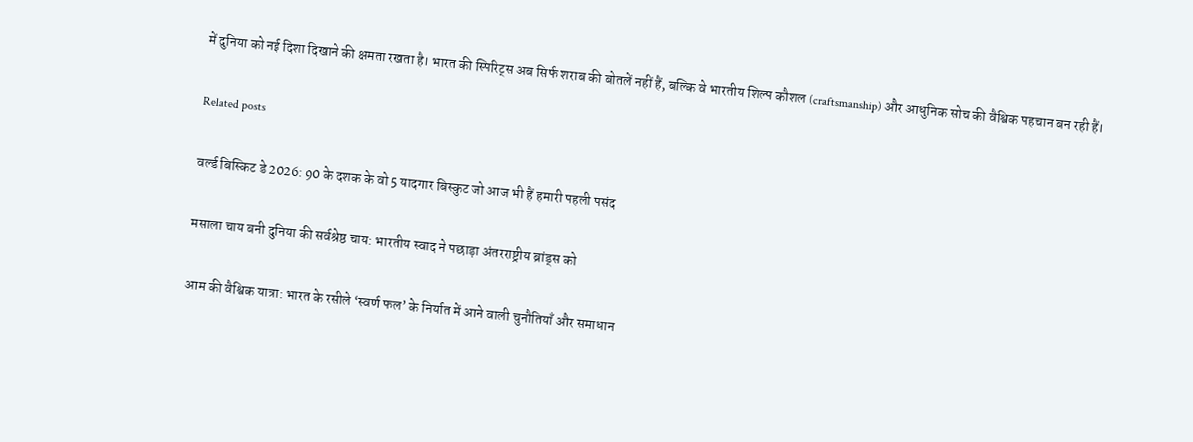में दुनिया को नई दिशा दिखाने की क्षमता रखता है। भारत की स्पिरिट्स अब सिर्फ शराब की बोतलें नहीं हैं, बल्कि वे भारतीय शिल्प कौशल (craftsmanship) और आधुनिक सोच की वैश्विक पहचान बन रही हैं।

Related posts

वर्ल्ड बिस्किट डे 2026: 90 के दशक के वो 5 यादगार बिस्कुट जो आज भी हैं हमारी पहली पसंद

मसाला चाय बनी दुनिया की सर्वश्रेष्ठ चाय: भारतीय स्वाद ने पछाड़ा अंतरराष्ट्रीय ब्रांड्स को

आम की वैश्विक यात्रा: भारत के रसीले ‘स्वर्ण फल’ के निर्यात में आने वाली चुनौतियाँ और समाधान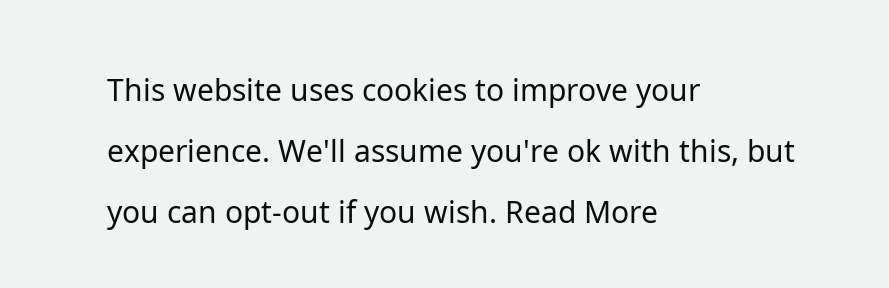This website uses cookies to improve your experience. We'll assume you're ok with this, but you can opt-out if you wish. Read More